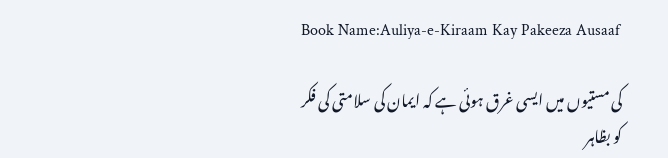Book Name:Auliya-e-Kiraam Kay Pakeeza Ausaaf

کی مستیوں میں ایسی غرق ہوئی ہے کہ ایمان کی سلامتی کی فکر کو بظاہر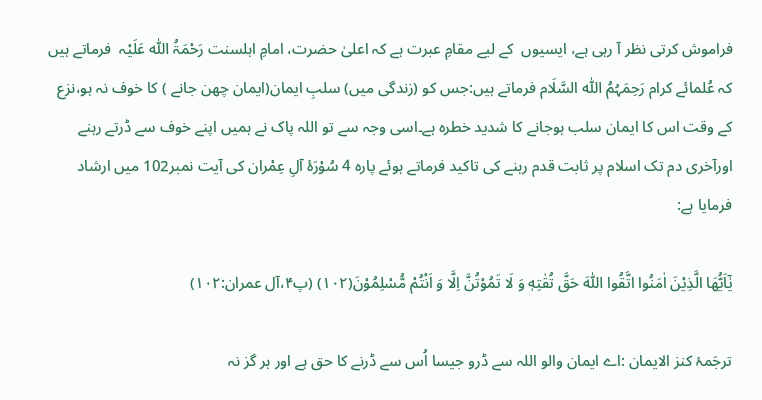فراموش کرتی نظر آ رہی ہے، ایسیوں  کے لیے مقامِ عبرت ہے کہ اعلیٰ حضرت، امامِ اہلسنت رَحْمَۃُ اللّٰہ عَلَیْہ  فرماتے ہیں کہ عُلمائے کرام رَحِمَہُمُ اللّٰہ السَّلَام فرماتے ہیں:جس کو (زندگی میں) سلبِ ایمان(ایمان چھن جانے ) کا خوف نہ ہو،نزع کے وقت اس کا ایمان سلب ہوجانے کا شدید خطرہ ہے۔اسی وجہ سے تو اللہ پاک نے ہمیں اپنے خوف سے ڈرتے رہنے اورآخری دم تک اسلام پر ثابت قدم رہنے کی تاکید فرماتے ہوئے پارہ 4 سُوْرَۂ آلِ عِمْران کی آیت نمبر102 میں ارشاد فرمایا ہے:

یٰۤاَیُّهَا الَّذِیْنَ اٰمَنُوا اتَّقُوا اللّٰهَ حَقَّ تُقٰتِهٖ وَ لَا تَمُوْتُنَّ اِلَّا وَ اَنْتُمْ مُّسْلِمُوْنَ(۱۰۲) (پ۴،آل عمران:۱۰۲)

ترجَمۂ کنز الایمان :اے ایمان والو اللہ سے ڈرو جیسا اُس سے ڈرنے کا حق ہے اور ہر گز نہ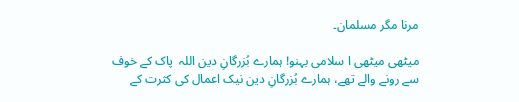مرنا مگر مسلمان۔

میٹھی میٹھی ا سلامی بہنو! ہمارے بُزرگانِ دین اللہ  پاک کے خوف سے رونے والے تھے، ہمارے بُزرگانِ دین نیک اعمال کی کثرت کے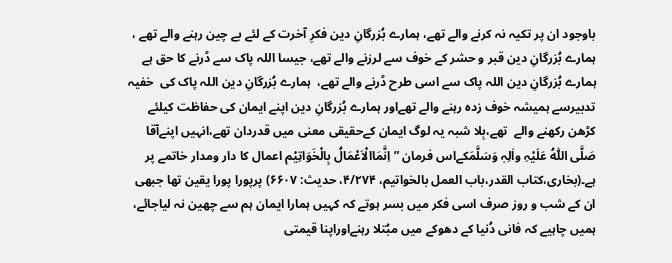باوجود ان پر تکیہ نہ کرنے والے تھے، ہمارے بُزرگانِ دین فکرِ آخرت کے لئے بے چین رہنے والے تھے ، ہمارے بُزرگانِ دین قبر و حشر کے خوف سے لرزنے والے تھے، جیسا اللہ پاک سے ڈرنے کا حق ہے ہمارے بُزرگانِ دین اللہ پاک سے اسی طرح ڈرنے والے تھے،  ہمارے بُزرگانِ دین اللہ پاک کی  خفیہ تدبیرسے ہمیشہ خوف زدہ رہنے والے تھےاور ہمارے بُزرگانِ دین اپنے ایمان کی حفاظت کیلئے کڑھن رکھنے والے  تھے،بِلا شبہ یہ لوگ ایمان کےحقیقی معنی میں قدردان تھے،انہیں اپنےآقا صَلَّی اللّٰہُ عَلَیْہِ واٰلِہٖ وَسَلَّمَکےاس فرمان ”اِنَّمَاالْاَعْمَالُ بِالْخَوَاتِیْم اعمال کا دار ومدار خاتمے پر ہے۔(بخاری،کتاب القدر،باب العمل بالخواتیم، ۴/۲۷۴، حدیث: ۶۶۰۷) پرپورا پورا یقین تھا جبھی ان کے شب و روز صرف اسی فکر میں بسر ہوتے کہ کہیں ہمارا ایمان ہم سے چھین نہ لیاجائے، ہمیں چاہيے کہ فانی دُنیا کے دھوکے میں مبُتلا رہنےاوراپنا قیمتی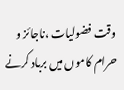وقت فضولیات ،ناجائز و حرام کاموں میں برباد کرنے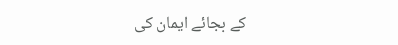کے بجائے ایمان کی